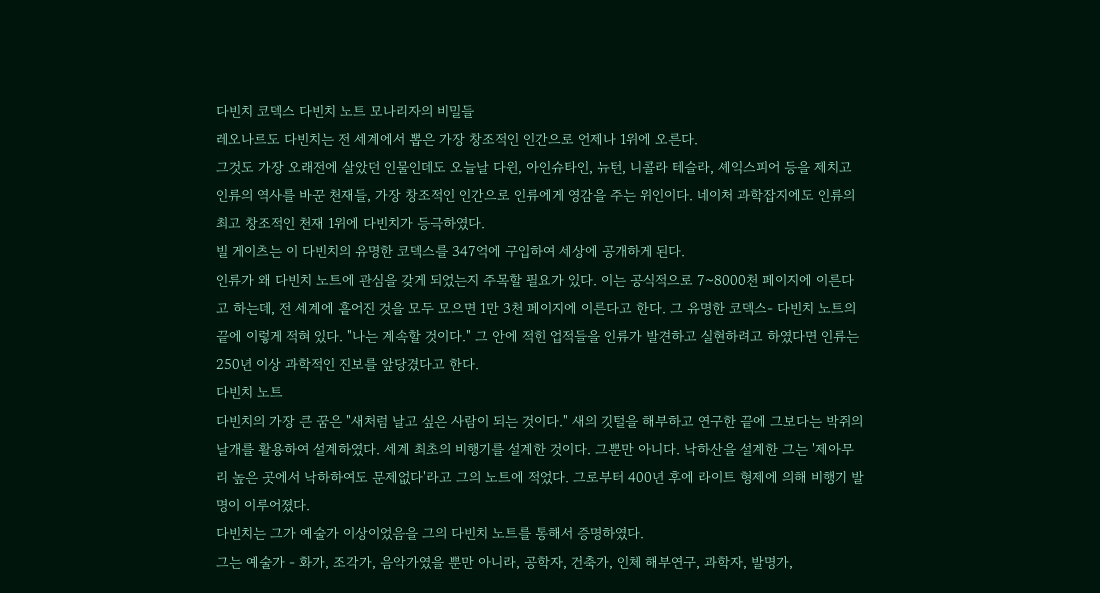다빈치 코덱스 다빈치 노트 모나리자의 비밀들
레오나르도 다빈치는 전 세계에서 뽑은 가장 창조적인 인간으로 언제나 1위에 오른다.
그것도 가장 오래전에 살았던 인물인데도 오늘날 다윈, 아인슈타인, 뉴턴, 니콜라 테슬라, 셰익스피어 등을 제치고 인류의 역사를 바꾼 천재들, 가장 창조적인 인간으로 인류에게 영감을 주는 위인이다. 네이처 과학잡지에도 인류의 최고 창조적인 천재 1위에 다빈치가 등극하였다.
빌 게이츠는 이 다빈치의 유명한 코덱스를 347억에 구입하여 세상에 공개하게 된다.
인류가 왜 다빈치 노트에 관심을 갖게 되었는지 주목할 필요가 있다. 이는 공식적으로 7~8000천 페이지에 이른다고 하는데, 전 세계에 흩어진 것을 모두 모으면 1만 3천 페이지에 이른다고 한다. 그 유명한 코덱스- 다빈치 노트의 끝에 이렇게 적혀 있다. "나는 계속할 것이다." 그 안에 적힌 업적들을 인류가 발견하고 실현하려고 하였다면 인류는 250년 이상 과학적인 진보를 앞당겼다고 한다.
다빈치 노트
다빈치의 가장 큰 꿈은 "새처럼 날고 싶은 사람이 되는 것이다." 새의 깃털을 해부하고 연구한 끝에 그보다는 박쥐의 날개를 활용하여 설계하였다. 세계 최초의 비행기를 설계한 것이다. 그뿐만 아니다. 낙하산을 설계한 그는 '제아무리 높은 곳에서 낙하하여도 문제없다'라고 그의 노트에 적었다. 그로부터 400년 후에 라이트 형제에 의해 비행기 발명이 이루어졌다.
다빈치는 그가 예술가 이상이었음을 그의 다빈치 노트를 통해서 증명하였다.
그는 예술가 - 화가, 조각가, 음악가였을 뿐만 아니라, 공학자, 건축가, 인체 해부연구, 과학자, 발명가,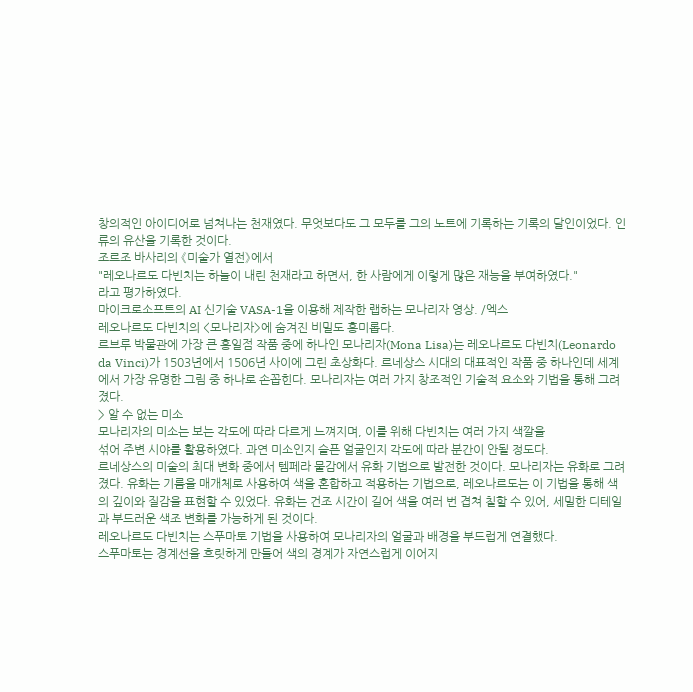창의적인 아이디어로 넘쳐나는 천재였다. 무엇보다도 그 모두를 그의 노트에 기록하는 기록의 달인이었다. 인류의 유산을 기록한 것이다.
조르조 바사리의 《미술가 열전》에서
"레오나르도 다빈치는 하늘이 내린 천재라고 하면서, 한 사람에게 이렇게 많은 재능을 부여하였다."
라고 평가하였다.
마이크로소프트의 AI 신기술 VASA-1을 이용해 제작한 랩하는 모나리자 영상. /엑스
레오나르도 다빈치의 <모나리자>에 숨겨진 비밀도 흥미롭다.
르브루 박물관에 가장 큰 홍일점 작품 중에 하나인 모나리자(Mona Lisa)는 레오나르도 다빈치(Leonardo da Vinci)가 1503년에서 1506년 사이에 그린 초상화다. 르네상스 시대의 대표적인 작품 중 하나인데 세계에서 가장 유명한 그림 중 하나로 손꼽힌다. 모나리자는 여러 가지 창조적인 기술적 요소와 기법을 통해 그려졌다.
> 알 수 없는 미소
모나리자의 미소는 보는 각도에 따라 다르게 느껴지며, 이를 위해 다빈치는 여러 가지 색깔을
섞어 주변 시야를 활용하였다. 과연 미소인지 슬픈 얼굴인지 각도에 따라 분간이 안될 정도다.
르네상스의 미술의 최대 변화 중에서 템페라 물감에서 유화 기법으로 발전한 것이다. 모나리자는 유화로 그려졌다. 유화는 기름을 매개체로 사용하여 색을 혼합하고 적용하는 기법으로, 레오나르도는 이 기법을 통해 색의 깊이와 질감을 표현할 수 있었다. 유화는 건조 시간이 길어 색을 여러 번 겹쳐 칠할 수 있어, 세밀한 디테일과 부드러운 색조 변화를 가능하게 된 것이다.
레오나르도 다빈치는 스푸마토 기법을 사용하여 모나리자의 얼굴과 배경을 부드럽게 연결했다.
스푸마토는 경계선을 흐릿하게 만들어 색의 경계가 자연스럽게 이어지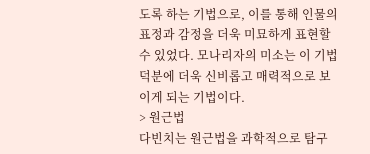도록 하는 기법으로, 이를 통해 인물의 표정과 감정을 더욱 미묘하게 표현할 수 있었다. 모나리자의 미소는 이 기법 덕분에 더욱 신비롭고 매력적으로 보이게 되는 기법이다.
> 원근법
다빈치는 원근법을 과학적으로 탐구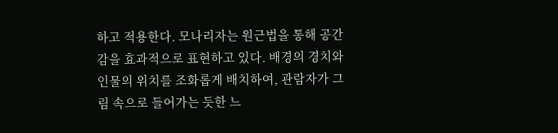하고 적용한다. 모나리자는 원근법을 통해 공간감을 효과적으로 표현하고 있다. 배경의 경치와 인물의 위치를 조화롭게 배치하여, 관람자가 그림 속으로 들어가는 듯한 느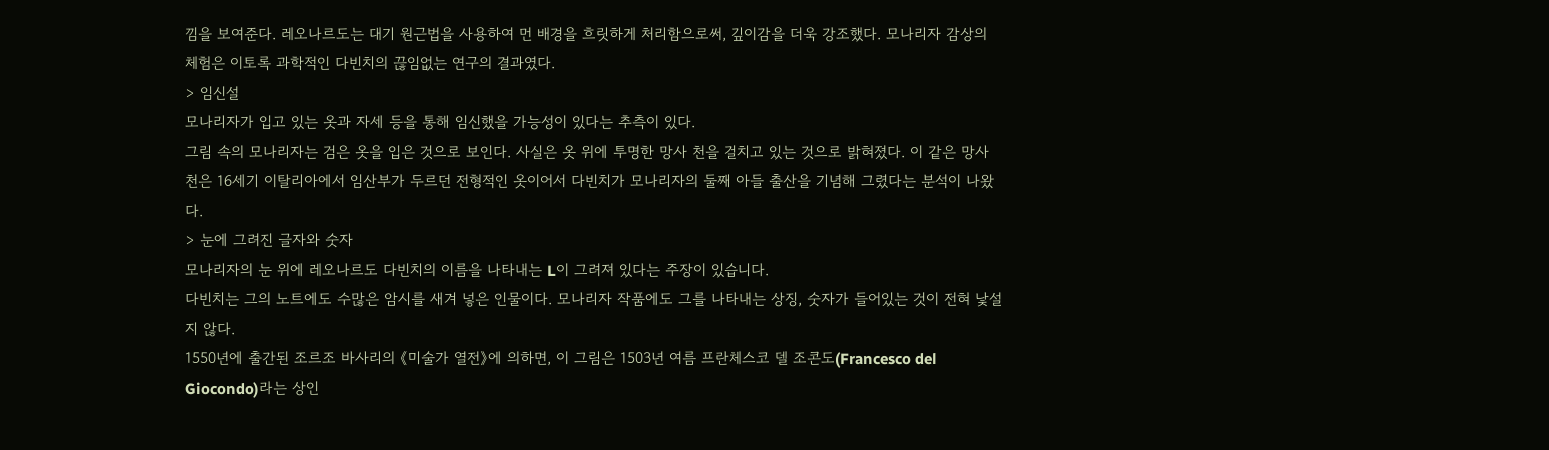낌을 보여준다. 레오나르도는 대기 원근법을 사용하여 먼 배경을 흐릿하게 처리함으로써, 깊이감을 더욱 강조했다. 모나리자 감상의 체험은 이토록 과학적인 다빈치의 끊임없는 연구의 결과였다.
> 임신설
모나리자가 입고 있는 옷과 자세 등을 통해 임신했을 가능성이 있다는 추측이 있다.
그림 속의 모나리자는 검은 옷을 입은 것으로 보인다. 사실은 옷 위에 투명한 망사 천을 걸치고 있는 것으로 밝혀졌다. 이 같은 망사 천은 16세기 이탈리아에서 임산부가 두르던 전형적인 옷이어서 다빈치가 모나리자의 둘째 아들 출산을 기념해 그렸다는 분석이 나왔다.
> 눈에 그려진 글자와 숫자
모나리자의 눈 위에 레오나르도 다빈치의 이름을 나타내는 L이 그려져 있다는 주장이 있습니다.
다빈치는 그의 노트에도 수많은 암시를 새겨 넣은 인물이다. 모나리자 작품에도 그를 나타내는 상징, 숫자가 들어있는 것이 전혀 낯설지 않다.
1550년에 출간된 조르조 바사리의 《미술가 열전》에 의하면, 이 그림은 1503년 여름 프란체스코 델 조콘도(Francesco del Giocondo)라는 상인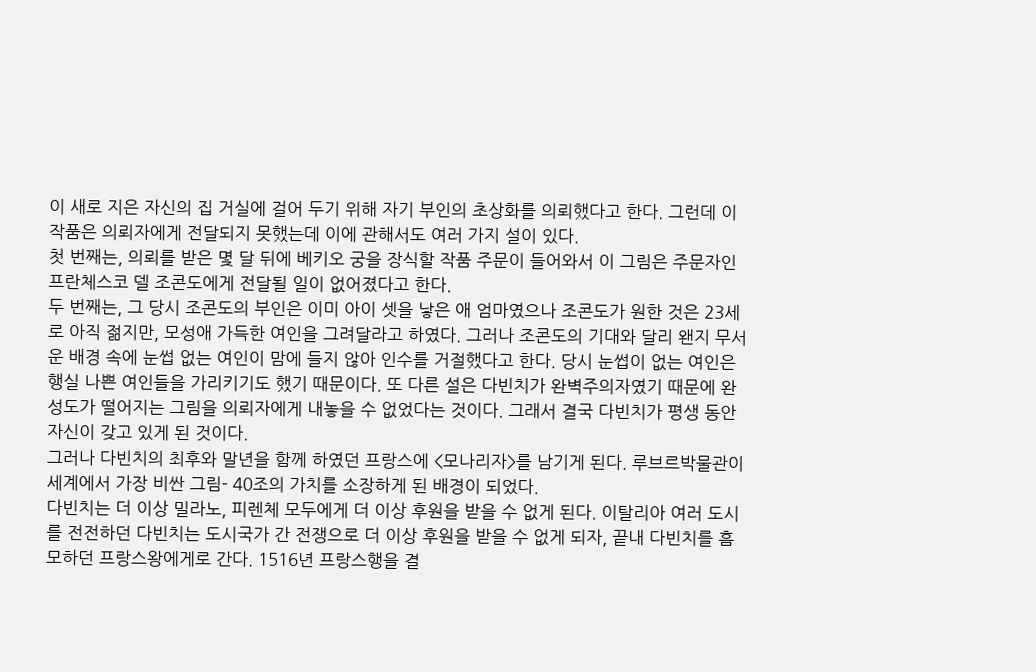이 새로 지은 자신의 집 거실에 걸어 두기 위해 자기 부인의 초상화를 의뢰했다고 한다. 그런데 이 작품은 의뢰자에게 전달되지 못했는데 이에 관해서도 여러 가지 설이 있다.
첫 번째는, 의뢰를 받은 몇 달 뒤에 베키오 궁을 장식할 작품 주문이 들어와서 이 그림은 주문자인 프란체스코 델 조콘도에게 전달될 일이 없어졌다고 한다.
두 번째는, 그 당시 조콘도의 부인은 이미 아이 셋을 낳은 애 엄마였으나 조콘도가 원한 것은 23세로 아직 젊지만, 모성애 가득한 여인을 그려달라고 하였다. 그러나 조콘도의 기대와 달리 왠지 무서운 배경 속에 눈썹 없는 여인이 맘에 들지 않아 인수를 거절했다고 한다. 당시 눈썹이 없는 여인은 행실 나쁜 여인들을 가리키기도 했기 때문이다. 또 다른 설은 다빈치가 완벽주의자였기 때문에 완성도가 떨어지는 그림을 의뢰자에게 내놓을 수 없었다는 것이다. 그래서 결국 다빈치가 평생 동안 자신이 갖고 있게 된 것이다.
그러나 다빈치의 최후와 말년을 함께 하였던 프랑스에 <모나리자>를 남기게 된다. 루브르박물관이 세계에서 가장 비싼 그림- 40조의 가치를 소장하게 된 배경이 되었다.
다빈치는 더 이상 밀라노, 피렌체 모두에게 더 이상 후원을 받을 수 없게 된다. 이탈리아 여러 도시를 전전하던 다빈치는 도시국가 간 전쟁으로 더 이상 후원을 받을 수 없게 되자, 끝내 다빈치를 흠모하던 프랑스왕에게로 간다. 1516년 프랑스행을 결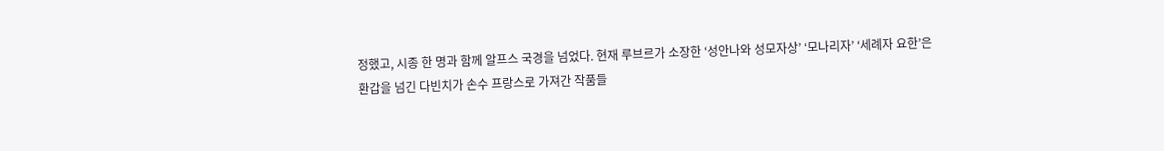정했고, 시종 한 명과 함께 알프스 국경을 넘었다. 현재 루브르가 소장한 ‘성안나와 성모자상’ ‘모나리자’ ‘세례자 요한’은 환갑을 넘긴 다빈치가 손수 프랑스로 가져간 작품들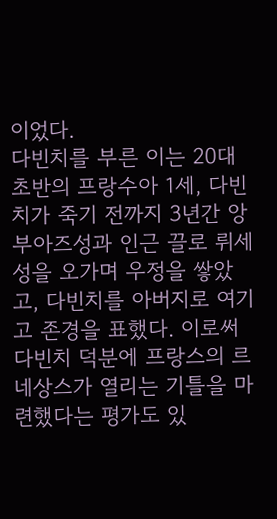이었다.
다빈치를 부른 이는 20대 초반의 프랑수아 1세, 다빈치가 죽기 전까지 3년간 앙부아즈성과 인근 끌로 뤼세 성을 오가며 우정을 쌓았고, 다빈치를 아버지로 여기고 존경을 표했다. 이로써 다빈치 덕분에 프랑스의 르네상스가 열리는 기틀을 마련했다는 평가도 있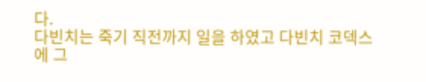다.
다빈치는 죽기 직전까지 일을 하였고 다빈치 코덱스에 그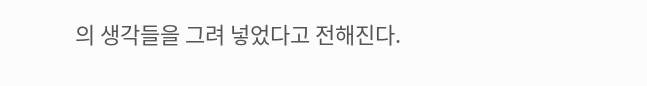의 생각들을 그려 넣었다고 전해진다.